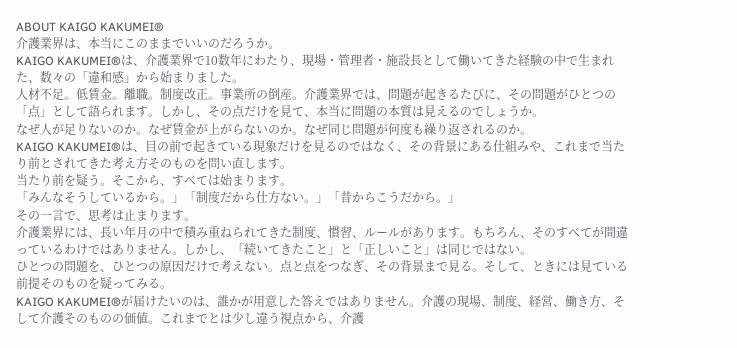ABOUT KAIGO KAKUMEI®
介護業界は、本当にこのままでいいのだろうか。
KAIGO KAKUMEI®は、介護業界で10数年にわたり、現場・管理者・施設長として働いてきた経験の中で生まれた、数々の「違和感」から始まりました。
人材不足。低賃金。離職。制度改正。事業所の倒産。介護業界では、問題が起きるたびに、その問題がひとつの「点」として語られます。しかし、その点だけを見て、本当に問題の本質は見えるのでしょうか。
なぜ人が足りないのか。なぜ賃金が上がらないのか。なぜ同じ問題が何度も繰り返されるのか。
KAIGO KAKUMEI®は、目の前で起きている現象だけを見るのではなく、その背景にある仕組みや、これまで当たり前とされてきた考え方そのものを問い直します。
当たり前を疑う。そこから、すべては始まります。
「みんなそうしているから。」「制度だから仕方ない。」「昔からこうだから。」
その一言で、思考は止まります。
介護業界には、長い年月の中で積み重ねられてきた制度、慣習、ルールがあります。もちろん、そのすべてが間違っているわけではありません。しかし、「続いてきたこと」と「正しいこと」は同じではない。
ひとつの問題を、ひとつの原因だけで考えない。点と点をつなぎ、その背景まで見る。そして、ときには見ている前提そのものを疑ってみる。
KAIGO KAKUMEI®が届けたいのは、誰かが用意した答えではありません。介護の現場、制度、経営、働き方、そして介護そのものの価値。これまでとは少し違う視点から、介護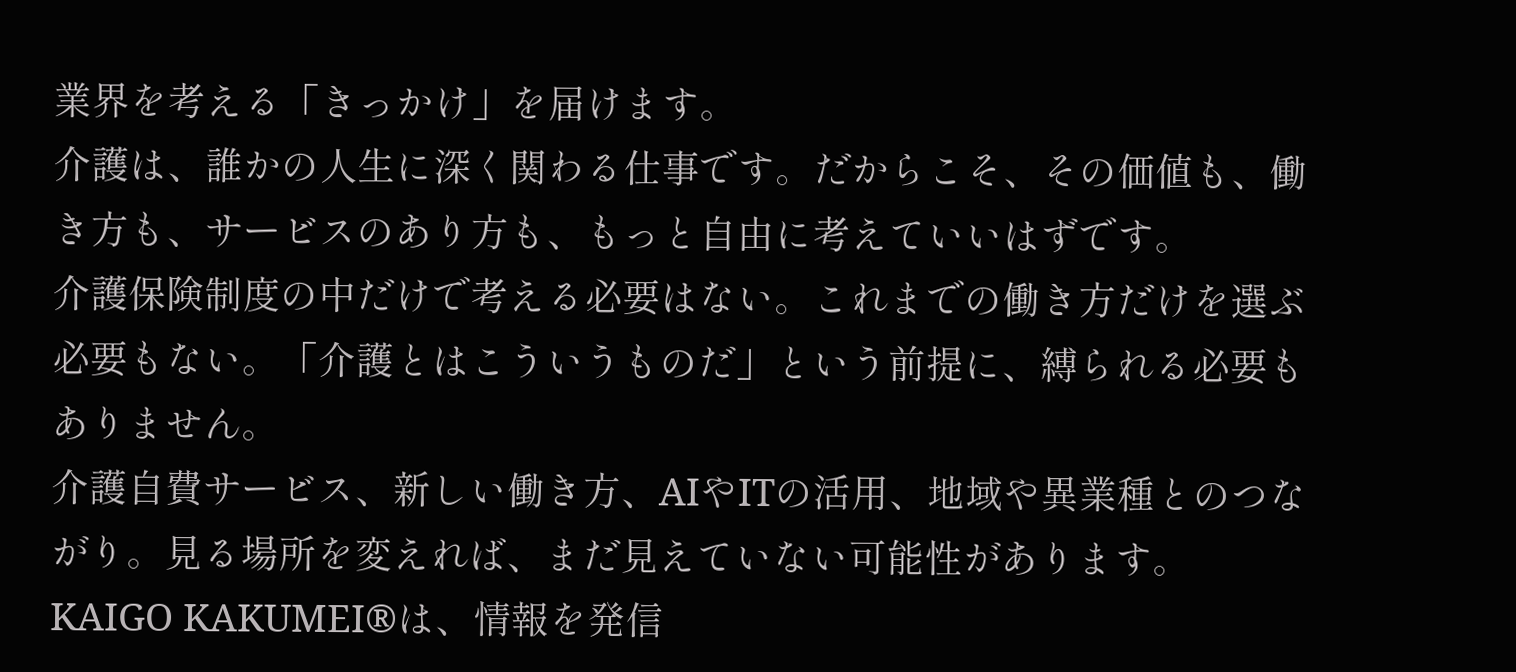業界を考える「きっかけ」を届けます。
介護は、誰かの人生に深く関わる仕事です。だからこそ、その価値も、働き方も、サービスのあり方も、もっと自由に考えていいはずです。
介護保険制度の中だけで考える必要はない。これまでの働き方だけを選ぶ必要もない。「介護とはこういうものだ」という前提に、縛られる必要もありません。
介護自費サービス、新しい働き方、AIやITの活用、地域や異業種とのつながり。見る場所を変えれば、まだ見えていない可能性があります。
KAIGO KAKUMEI®は、情報を発信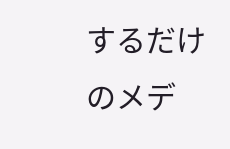するだけのメデ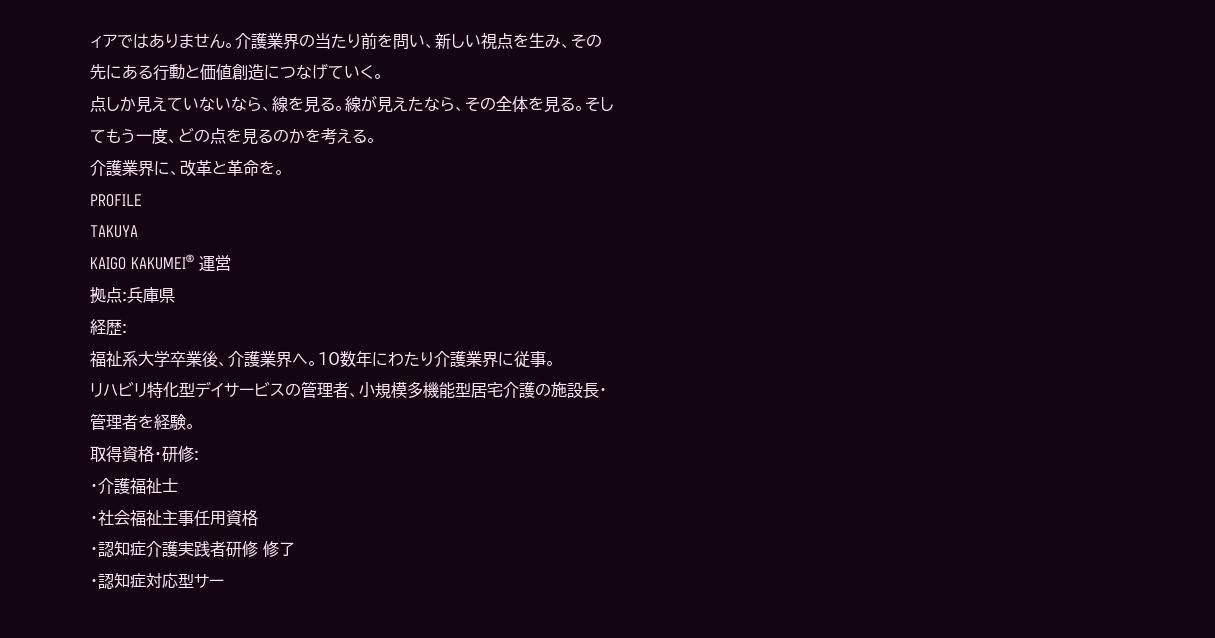ィアではありません。介護業界の当たり前を問い、新しい視点を生み、その先にある行動と価値創造につなげていく。
点しか見えていないなら、線を見る。線が見えたなら、その全体を見る。そしてもう一度、どの点を見るのかを考える。
介護業界に、改革と革命を。
PROFILE
TAKUYA
KAIGO KAKUMEI® 運営
拠点:兵庫県
経歴:
福祉系大学卒業後、介護業界へ。10数年にわたり介護業界に従事。
リハビリ特化型デイサービスの管理者、小規模多機能型居宅介護の施設長・管理者を経験。
取得資格・研修:
・介護福祉士
・社会福祉主事任用資格
・認知症介護実践者研修 修了
・認知症対応型サー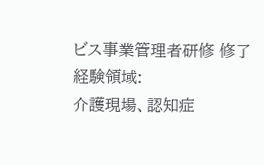ビス事業管理者研修 修了
経験領域:
介護現場、認知症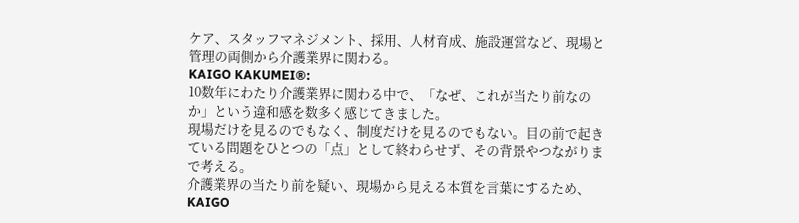ケア、スタッフマネジメント、採用、人材育成、施設運営など、現場と管理の両側から介護業界に関わる。
KAIGO KAKUMEI®:
10数年にわたり介護業界に関わる中で、「なぜ、これが当たり前なのか」という違和感を数多く感じてきました。
現場だけを見るのでもなく、制度だけを見るのでもない。目の前で起きている問題をひとつの「点」として終わらせず、その背景やつながりまで考える。
介護業界の当たり前を疑い、現場から見える本質を言葉にするため、KAIGO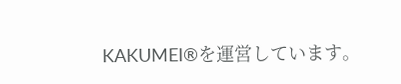KAKUMEI®を運営しています。